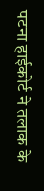पटना हाईकोर्ट ने तलाक के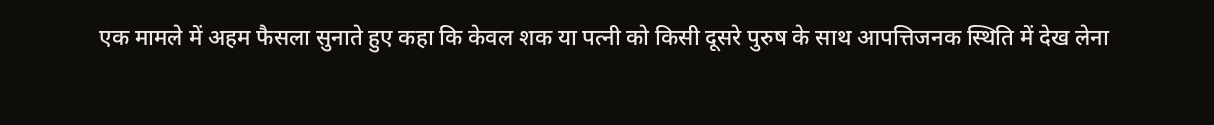एक मामले में अहम फैसला सुनाते हुए कहा कि केवल शक या पत्नी को किसी दूसरे पुरुष के साथ आपत्तिजनक स्थिति में देख लेना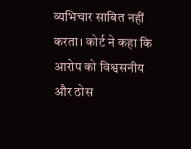व्यभिचार साबित नहीं करता। कोर्ट ने कहा कि आरोप को विश्वसनीय और ठोस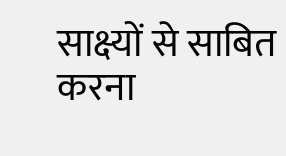साक्ष्यों से साबित करना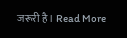जरूरी है। Read More